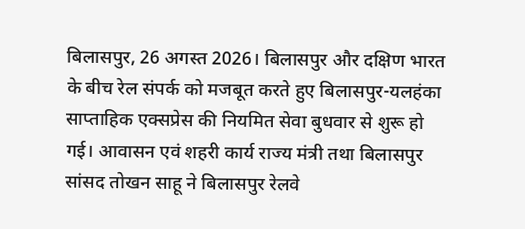बिलासपुर, 26 अगस्त 2026। बिलासपुर और दक्षिण भारत के बीच रेल संपर्क को मजबूत करते हुए बिलासपुर-यलहंका साप्ताहिक एक्सप्रेस की नियमित सेवा बुधवार से शुरू हो गई। आवासन एवं शहरी कार्य राज्य मंत्री तथा बिलासपुर सांसद तोखन साहू ने बिलासपुर रेलवे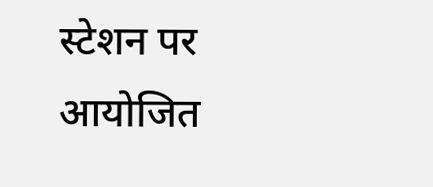स्टेशन पर आयोजित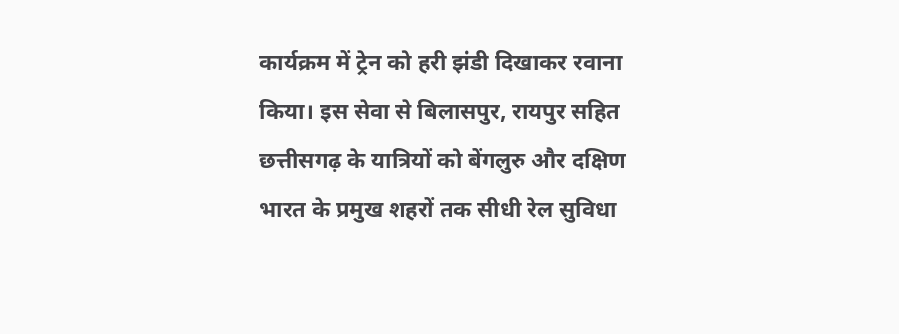कार्यक्रम में ट्रेन को हरी झंडी दिखाकर रवाना किया। इस सेवा से बिलासपुर, रायपुर सहित छत्तीसगढ़ के यात्रियों को बेंगलुरु और दक्षिण भारत के प्रमुख शहरों तक सीधी रेल सुविधा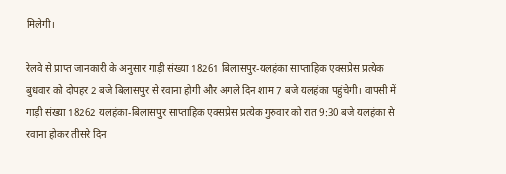मिलेगी।

रेलवे से प्राप्त जानकारी के अनुसार गाड़ी संख्या 18261 बिलासपुर-यलहंका साप्ताहिक एक्सप्रेस प्रत्येक बुधवार को दोपहर 2 बजे बिलासपुर से रवाना होगी और अगले दिन शाम 7 बजे यलहंका पहुंचेगी। वापसी में गाड़ी संख्या 18262 यलहंका-बिलासपुर साप्ताहिक एक्सप्रेस प्रत्येक गुरुवार को रात 9:30 बजे यलहंका से रवाना होकर तीसरे दिन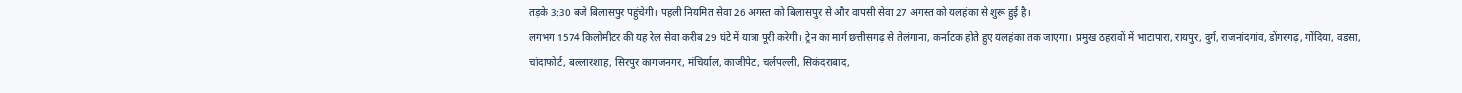तड़के 3:30 बजे बिलासपुर पहुंचेगी। पहली नियमित सेवा 26 अगस्त को बिलासपुर से और वापसी सेवा 27 अगस्त को यलहंका से शुरू हुई है।
लगभग 1574 किलोमीटर की यह रेल सेवा करीब 29 घंटे में यात्रा पूरी करेगी। ट्रेन का मार्ग छत्तीसगढ़ से तेलंगाना, कर्नाटक होते हुए यलहंका तक जाएगा। प्रमुख ठहरावों में भाटापारा, रायपुर, दुर्ग, राजनांदगांव, डोंगरगढ़, गोंदिया, वडसा, चांदाफोर्ट, बल्लारशाह, सिरपुर कागजनगर, मंचिर्याल, काजीपेट, चर्लपल्ली, सिकंदराबाद,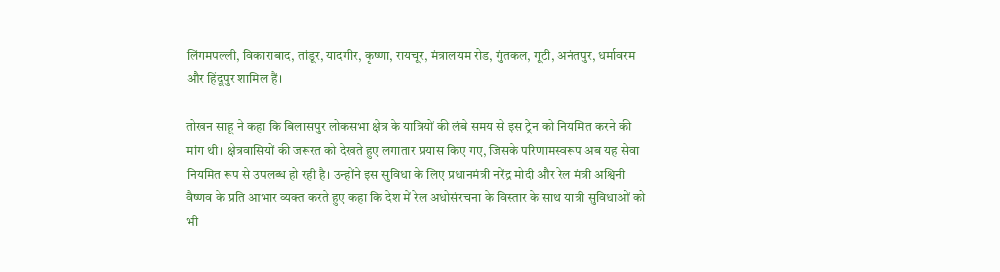लिंगमपल्ली, विकाराबाद, तांडूर, यादगीर, कृष्णा, रायचूर, मंत्रालयम रोड, गुंतकल, गूटी, अनंतपुर, धर्मावरम और हिंदूपुर शामिल हैं।

तोखन साहू ने कहा कि बिलासपुर लोकसभा क्षेत्र के यात्रियों की लंबे समय से इस ट्रेन को नियमित करने की मांग थी। क्षेत्रवासियों की जरूरत को देखते हुए लगातार प्रयास किए गए, जिसके परिणामस्वरूप अब यह सेवा नियमित रूप से उपलब्ध हो रही है। उन्होंने इस सुविधा के लिए प्रधानमंत्री नरेंद्र मोदी और रेल मंत्री अश्विनी वैष्णव के प्रति आभार व्यक्त करते हुए कहा कि देश में रेल अधोसंरचना के विस्तार के साथ यात्री सुविधाओं को भी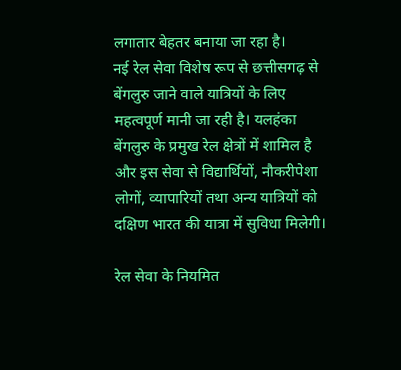लगातार बेहतर बनाया जा रहा है।
नई रेल सेवा विशेष रूप से छत्तीसगढ़ से बेंगलुरु जाने वाले यात्रियों के लिए महत्वपूर्ण मानी जा रही है। यलहंका बेंगलुरु के प्रमुख रेल क्षेत्रों में शामिल है और इस सेवा से विद्यार्थियों, नौकरीपेशा लोगों, व्यापारियों तथा अन्य यात्रियों को दक्षिण भारत की यात्रा में सुविधा मिलेगी।

रेल सेवा के नियमित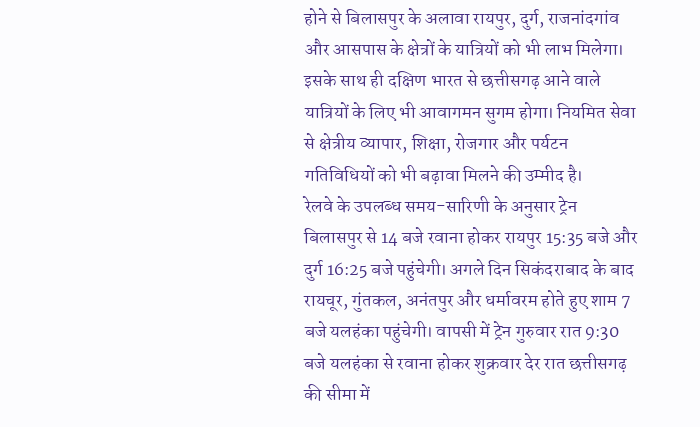होने से बिलासपुर के अलावा रायपुर, दुर्ग, राजनांदगांव और आसपास के क्षेत्रों के यात्रियों को भी लाभ मिलेगा। इसके साथ ही दक्षिण भारत से छत्तीसगढ़ आने वाले यात्रियों के लिए भी आवागमन सुगम होगा। नियमित सेवा से क्षेत्रीय व्यापार, शिक्षा, रोजगार और पर्यटन गतिविधियों को भी बढ़ावा मिलने की उम्मीद है।
रेलवे के उपलब्ध समय-सारिणी के अनुसार ट्रेन बिलासपुर से 14 बजे रवाना होकर रायपुर 15:35 बजे और दुर्ग 16:25 बजे पहुंचेगी। अगले दिन सिकंदराबाद के बाद रायचूर, गुंतकल, अनंतपुर और धर्मावरम होते हुए शाम 7 बजे यलहंका पहुंचेगी। वापसी में ट्रेन गुरुवार रात 9:30 बजे यलहंका से रवाना होकर शुक्रवार देर रात छत्तीसगढ़ की सीमा में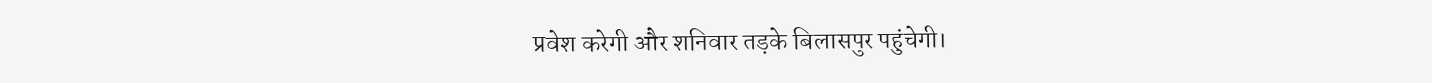प्रवेश करेगी और शनिवार तड़के बिलासपुर पहुंचेगी।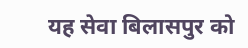यह सेवा बिलासपुर को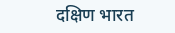दक्षिण भारत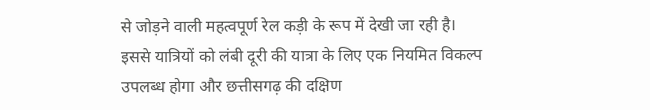से जोड़ने वाली महत्वपूर्ण रेल कड़ी के रूप में देखी जा रही है। इससे यात्रियों को लंबी दूरी की यात्रा के लिए एक नियमित विकल्प उपलब्ध होगा और छत्तीसगढ़ की दक्षिण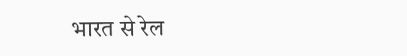भारत से रेल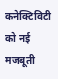कनेक्टिविटी को नई मजबूती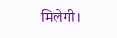मिलेगी।